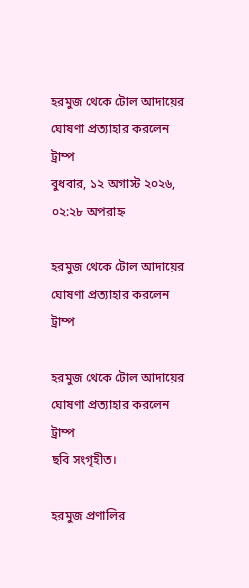হরমুজ থেকে টোল আদায়ের ঘোষণা প্রত্যাহার করলেন ট্রাম্প
বুধবার, ১২ অগাস্ট ২০২৬, ০২:২৮ অপরাহ্ন

হরমুজ থেকে টোল আদায়ের ঘোষণা প্রত্যাহার করলেন ট্রাম্প

হরমুজ থেকে টোল আদায়ের ঘোষণা প্রত্যাহার করলেন ট্রাম্প
ছবি সংগৃহীত।

হরমুজ প্রণালির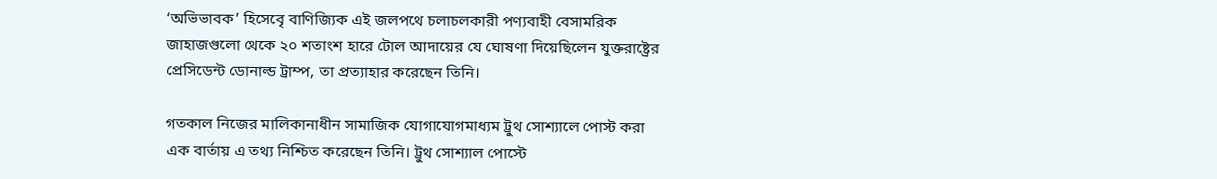‘অভিভাবক’ হিসেবেৃ বাণিজ্যিক এই জলপথে চলাচলকারী পণ্যবাহী বেসামরিক জাহাজগুলো থেকে ২০ শতাংশ হারে টোল আদায়ের যে ঘোষণা দিয়েছিলেন যুক্তরাষ্ট্রের প্রেসিডেন্ট ডোনাল্ড ট্রাম্প, তা প্রত্যাহার করেছেন তিনি।

গতকাল নিজের মালিকানাধীন সামাজিক যোগাযোগমাধ্যম ট্রুথ সোশ্যালে পোস্ট করা এক বার্তায় এ তথ্য নিশ্চিত করেছেন তিনি। ট্রুথ সোশ্যাল পোস্টে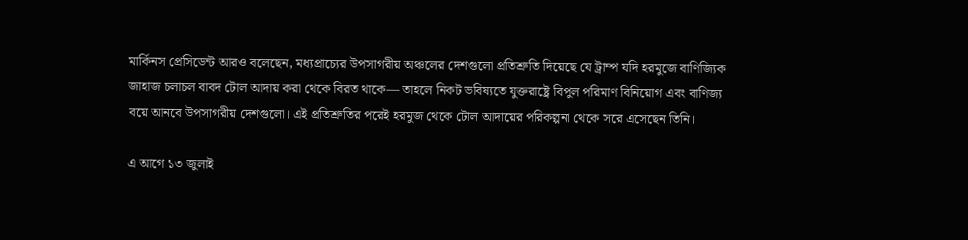মার্কিনস প্রেসিডেন্ট আরও বলেছেন, মধ্যপ্রাচ্যের উপসাগরীয় অঞ্চলের দেশগুলো প্রতিশ্রুতি দিয়েছে যে ট্রাম্প যদি হরমুজে বাণিজ্যিক জাহাজ চলাচল বাবদ টোল আদায় করা থেকে বিরত থাকে— তাহলে নিকট ভবিষ্যতে যুক্তরাষ্ট্রে বিপুল পরিমাণ বিনিয়োগ এবং বাণিজ্য বয়ে আনবে উপসাগরীয় দেশগুলো। এই প্রতিশ্রুতির পরেই হরমুজ থেকে টোল আদায়ের পরিকল্পনা থেকে সরে এসেছেন তিনি।

এ আগে ১৩ জুলাই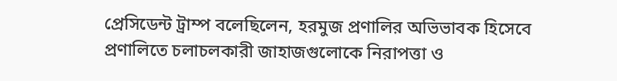প্রেসিডেন্ট ট্রাম্প বলেছিলেন, হরমুজ প্রণালির অভিভাবক হিসেবে  প্রণালিতে চলাচলকারী জাহাজগুলোকে নিরাপত্তা ও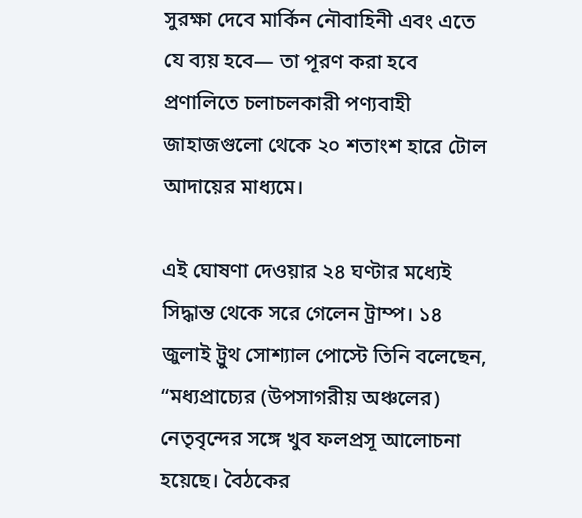সুরক্ষা দেবে মার্কিন নৌবাহিনী এবং এতে যে ব্যয় হবে— তা পূরণ করা হবে প্রণালিতে চলাচলকারী পণ্যবাহী জাহাজগুলো থেকে ২০ শতাংশ হারে টোল আদায়ের মাধ্যমে।

এই ঘোষণা দেওয়ার ২৪ ঘণ্টার মধ্যেই সিদ্ধান্ত থেকে সরে গেলেন ট্রাম্প। ১৪ জুলাই ট্রুথ সোশ্যাল পোস্টে তিনি বলেছেন, “মধ্যপ্রাচ্যের (উপসাগরীয় অঞ্চলের) নেতৃবৃন্দের সঙ্গে খুব ফলপ্রসূ আলোচনা হয়েছে। বৈঠকের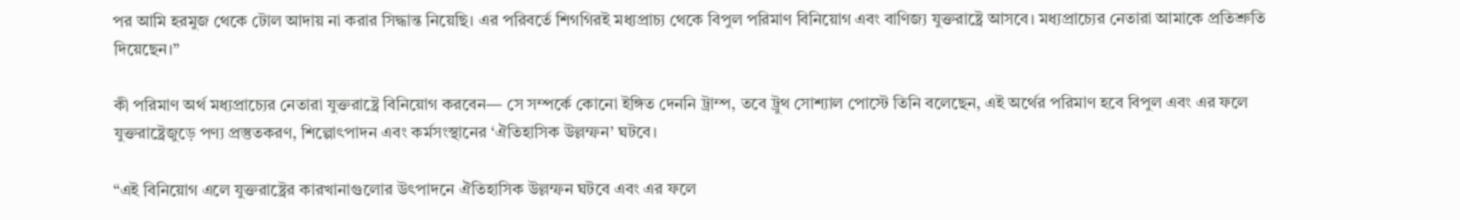পর আমি হরমুজ থেকে টোল আদায় না করার সিদ্ধান্ত নিয়েছি। এর পরিবর্তে শিগগিরই মধ্যপ্রাচ্য থেকে বিপুল পরিমাণ বিনিয়োগ এবং বাণিজ্য যুক্তরাষ্ট্রে আসবে। মধ্যপ্রাচ্যের নেতারা আমাকে প্রতিশ্রুতি দিয়েছেন।”

কী পরিমাণ অর্থ মধ্যপ্রাচ্যের নেতারা যুক্তরাষ্ট্রে বিনিয়োগ করবেন— সে সম্পর্কে কোনো ইঙ্গিত দেননি ট্রাম্প, তবে ট্রুথ সোশ্যাল পোস্টে তিনি বলেছেন, এই অর্থের পরিমাণ হবে বিপুল এবং এর ফলে যুক্তরাষ্ট্রেজুড়ে পণ্য প্রস্তুতকরণ, শিল্পোৎপাদন এবং কর্মসংস্থানের ‘ঐতিহাসিক উল্লম্ফন’ ঘটবে।

“এই বিনিয়োগ এলে যুক্তরাষ্ট্রের কারখানাগুলোর উৎপাদনে ঐতিহাসিক উল্লম্ফন ঘটবে এবং এর ফলে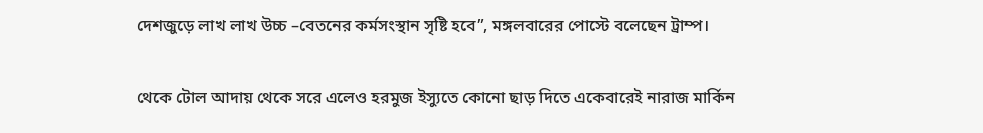দেশজুড়ে লাখ লাখ উচ্চ –বেতনের কর্মসংস্থান সৃষ্টি হবে”, মঙ্গলবারের পোস্টে বলেছেন ট্রাম্প।

থেকে টোল আদায় থেকে সরে এলেও হরমুজ ইস্যুতে কোনো ছাড় দিতে একেবারেই নারাজ মার্কিন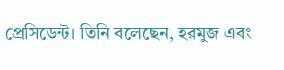প্রেসিডেন্ট। তিনি বলেছেন, হরমুজ এবং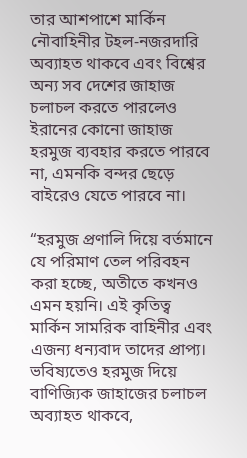তার আশপাশে মার্কিন নৌবাহিনীর টহল-নজরদারি অব্যাহত থাকবে এবং বিশ্বের অন্য সব দেশের জাহাজ চলাচল করতে পারলেও ইরানের কোনো জাহাজ হরমুজ ব্যবহার করতে পারবে না, এমনকি বন্দর ছেড়ে বাইরেও যেতে পারবে না।

“হরমুজ প্রণালি দিয়ে বর্তমানে যে পরিমাণ তেল পরিবহন করা হচ্ছে, অতীতে কখনও এমন হয়নি। এই কৃতিত্ব মার্কিন সামরিক বাহিনীর এবং এজন্য ধন্যবাদ তাদের প্রাপ্য। ভবিষ্যতেও হরমুজ দিয়ে বাণিজ্যিক জাহাজের চলাচল অব্যাহত থাকবে,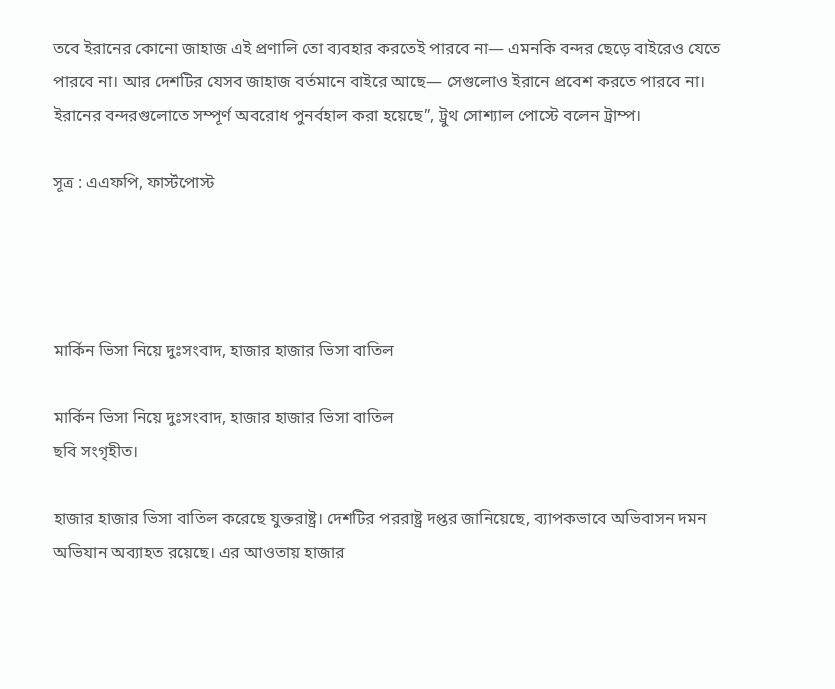তবে ইরানের কোনো জাহাজ এই প্রণালি তো ব্যবহার করতেই পারবে না— এমনকি বন্দর ছেড়ে বাইরেও যেতে পারবে না। আর দেশটির যেসব জাহাজ বর্তমানে বাইরে আছে— সেগুলোও ইরানে প্রবেশ করতে পারবে না। ইরানের বন্দরগুলোতে সম্পূর্ণ অবরোধ পুনর্বহাল করা হয়েছে”, ট্রুথ সোশ্যাল পোস্টে বলেন ট্রাম্প।

সূত্র : এএফপি, ফার্স্টপোস্ট




মার্কিন ভিসা নিয়ে দুঃসংবাদ, হাজার হাজার ভিসা বাতিল

মার্কিন ভিসা নিয়ে দুঃসংবাদ, হাজার হাজার ভিসা বাতিল
ছবি সংগৃহীত।

হাজার হাজার ভিসা বাতিল করেছে যুক্তরাষ্ট্র। দেশটির পররাষ্ট্র দপ্তর জানিয়েছে, ব্যাপকভাবে অভিবাসন দমন অভিযান অব্যাহত রয়েছে। এর আওতায় হাজার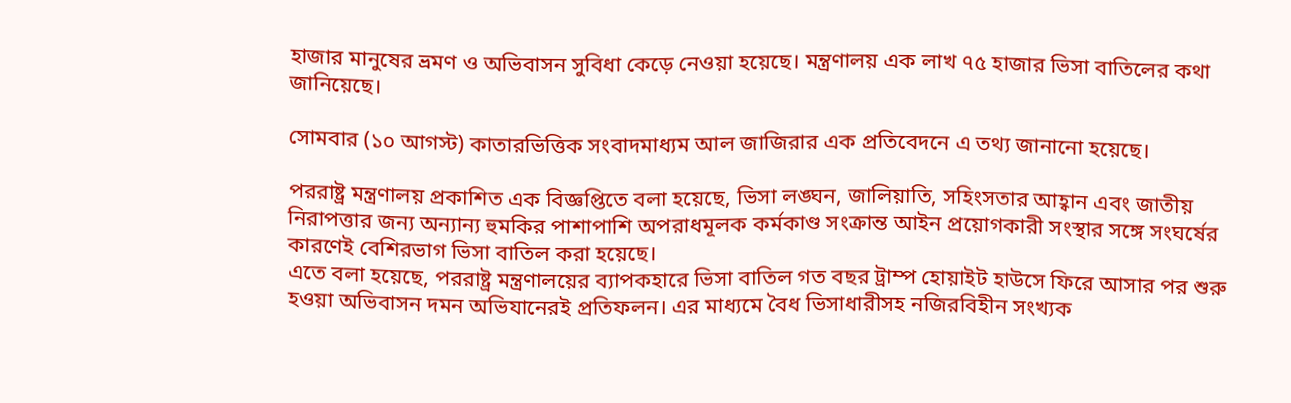হাজার মানুষের ভ্রমণ ও অভিবাসন সুবিধা কেড়ে নেওয়া হয়েছে। মন্ত্রণালয় এক লাখ ৭৫ হাজার ভিসা বাতিলের কথা জানিয়েছে।

সোমবার (১০ আগস্ট) কাতারভিত্তিক সংবাদমাধ্যম আল জাজিরার এক প্রতিবেদনে এ তথ্য জানানো হয়েছে।

পররাষ্ট্র মন্ত্রণালয় প্রকাশিত এক বিজ্ঞপ্তিতে বলা হয়েছে, ভিসা লঙ্ঘন, জালিয়াতি, সহিংসতার আহ্বান এবং জাতীয় নিরাপত্তার জন্য অন্যান্য হুমকির পাশাপাশি অপরাধমূলক কর্মকাণ্ড সংক্রান্ত আইন প্রয়োগকারী সংস্থার সঙ্গে সংঘর্ষের কারণেই বেশিরভাগ ভিসা বাতিল করা হয়েছে।
এতে বলা হয়েছে, পররাষ্ট্র মন্ত্রণালয়ের ব্যাপকহারে ভিসা বাতিল গত বছর ট্রাম্প হোয়াইট হাউসে ফিরে আসার পর শুরু হওয়া অভিবাসন দমন অভিযানেরই প্রতিফলন। এর মাধ্যমে বৈধ ভিসাধারীসহ নজিরবিহীন সংখ্যক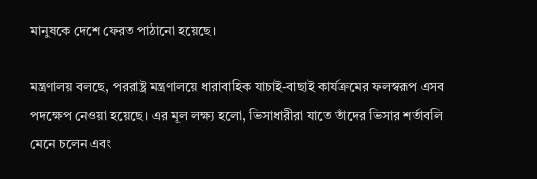মানুষকে দেশে ফেরত পাঠানো হয়েছে।

মন্ত্রণালয় বলছে, পররাষ্ট্র মন্ত্রণালয়ে ধারাবাহিক যাচাই-বাছাই কার্যক্রমের ফলস্বরূপ এসব পদক্ষেপ নেওয়া হয়েছে। এর মূল লক্ষ্য হলো, ভিসাধারীরা যাতে তাঁদের ভিসার শর্তাবলি মেনে চলেন এবং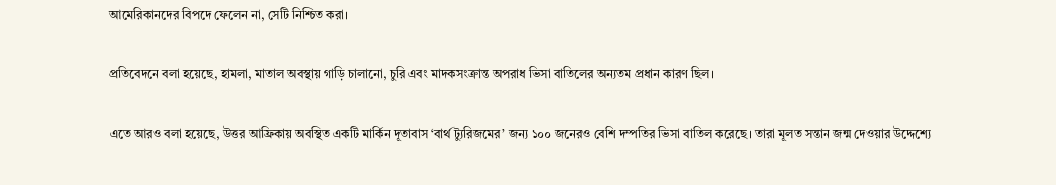আমেরিকানদের বিপদে ফেলেন না, সেটি নিশ্চিত করা।

প্রতিবেদনে বলা হয়েছে, হামলা, মাতাল অবস্থায় গাড়ি চালানো, চুরি এবং মাদকসংক্রান্ত অপরাধ ভিসা বাতিলের অন্যতম প্রধান কারণ ছিল।

এতে আরও বলা হয়েছে, উত্তর আফ্রিকায় অবস্থিত একটি মার্কিন দূতাবাস ‘বার্থ ট্যুরিজমের’ জন্য ১০০ জনেরও বেশি দম্পতির ভিসা বাতিল করেছে। তারা মূলত সন্তান জন্ম দেওয়ার উদ্দেশ্যে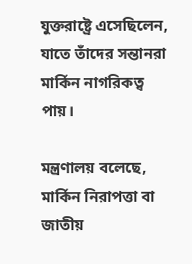যুক্তরাষ্ট্রে এসেছিলেন, যাতে তাঁদের সন্তানরা মার্কিন নাগরিকত্ব পায়।

মন্ত্রণালয় বলেছে, মার্কিন নিরাপত্তা বা জাতীয়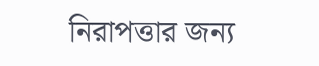নিরাপত্তার জন্য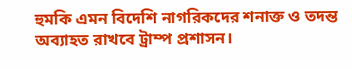হুমকি এমন বিদেশি নাগরিকদের শনাক্ত ও তদন্ত অব্যাহত রাখবে ট্রাম্প প্রশাসন।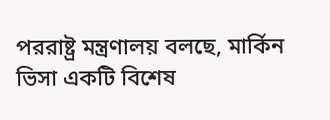পররাষ্ট্র মন্ত্রণালয় বলছে, মার্কিন ভিসা একটি বিশেষ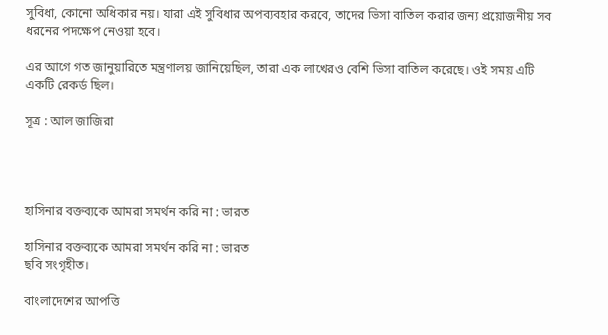সুবিধা, কোনো অধিকার নয়। যারা এই সুবিধার অপব্যবহার করবে, তাদের ভিসা বাতিল করার জন্য প্রয়োজনীয় সব ধরনের পদক্ষেপ নেওয়া হবে।

এর আগে গত জানুয়ারিতে মন্ত্রণালয় জানিয়েছিল, তারা এক লাখেরও বেশি ভিসা বাতিল করেছে। ওই সময় এটি একটি রেকর্ড ছিল।

সূত্র : আল জাজিরা




হাসিনার বক্তব্যকে আমরা সমর্থন করি না : ভারত

হাসিনার বক্তব্যকে আমরা সমর্থন করি না : ভারত
ছবি সংগৃহীত।

বাংলাদেশের আপত্তি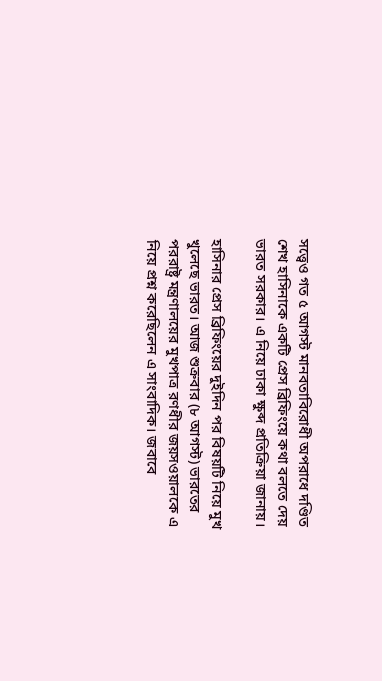সত্ত্বেও গত ৫ আগস্ট মানবতাবিরোধী অপরাধে দণ্ডিত শেখ হাসিনাকে একটি প্রেস ব্রিফিংয়ে কথা বলতে দেয় ভারত সরকার। এ নিয়ে ঢাকা ক্ষুব্দ প্রতিক্রিয়া জানায়।

হাসিনার প্রেস ব্রিফিংয়ের দুইদিন পর বিষয়টি নিয়ে মুখ খুলেছে ভারত। আজ শুক্রবার (৮ আগস্ট) ভারতের পররাষ্ট্র মন্ত্রণালয়ের মুখপাত্র রণধীর জয়সওয়ালকে এ নিয়ে প্রশ্ন করেছিলেন এ সাংবাদিক। জবাবে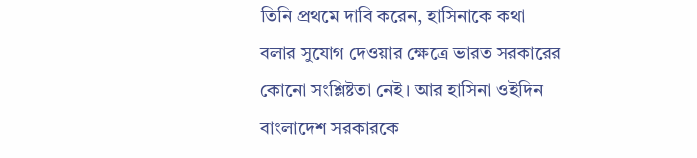তিনি প্রথমে দাবি করেন, হাসিনাকে কথা বলার সুযোগ দেওয়ার ক্ষেত্রে ভারত সরকারের কোনো সংশ্লিষ্টতা নেই। আর হাসিনা ওইদিন বাংলাদেশ সরকারকে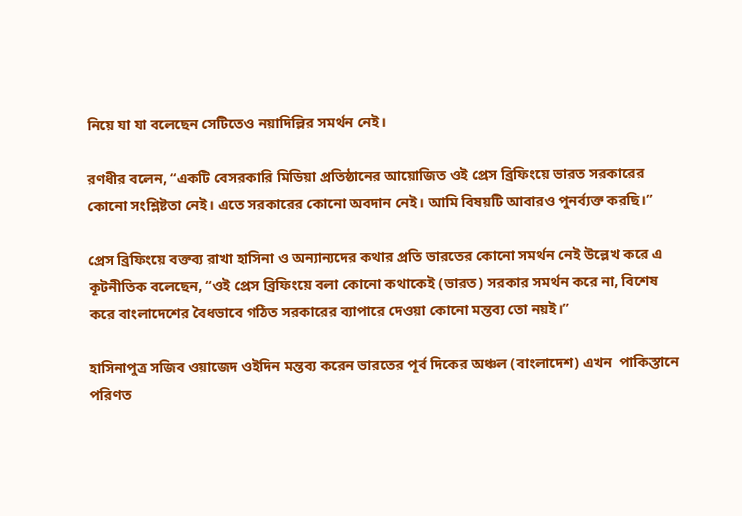নিয়ে যা যা বলেছেন সেটিতেও নয়াদিল্লির সমর্থন নেই।

রণধীর বলেন, “একটি বেসরকারি মিডিয়া প্রতিষ্ঠানের আয়োজিত ওই প্রেস ব্রিফিংয়ে ভারত সরকারের কোনো সংশ্লিষ্টতা নেই। এতে সরকারের কোনো অবদান নেই। আমি বিষয়টি আবারও পুনর্ব্যক্ত করছি।”

প্রেস ব্রিফিংয়ে বক্তব্য রাখা হাসিনা ও অন্যান্যদের কথার প্রতি ভারতের কোনো সমর্থন নেই উল্লেখ করে এ কূটনীতিক বলেছেন, “ওই প্রেস ব্রিফিংয়ে বলা কোনো কথাকেই (ভারত) সরকার সমর্থন করে না, বিশেষ করে বাংলাদেশের বৈধভাবে গঠিত সরকারের ব্যাপারে দেওয়া কোনো মন্তব্য তো নয়ই।”

হাসিনাপুত্র সজিব ওয়াজেদ ওইদিন মন্তব্য করেন ভারতের পূর্ব দিকের অঞ্চল (বাংলাদেশ) এখন  পাকিস্তানে পরিণত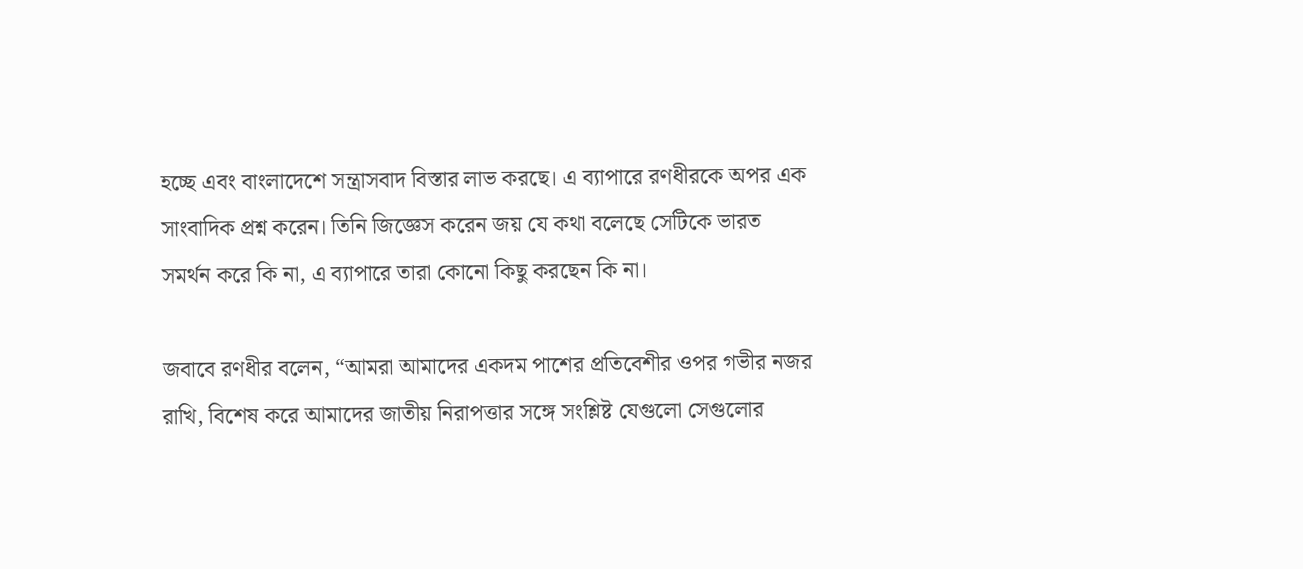হচ্ছে এবং বাংলাদেশে সন্ত্রাসবাদ বিস্তার লাভ করছে। এ ব্যাপারে রণধীরকে অপর এক সাংবাদিক প্রশ্ন করেন। তিনি জিজ্ঞেস করেন জয় যে কথা বলেছে সেটিকে ভারত সমর্থন করে কি না, এ ব্যাপারে তারা কোনো কিছু করছেন কি না।

জবাবে রণধীর বলেন, “আমরা আমাদের একদম পাশের প্রতিবেশীর ওপর গভীর নজর রাখি, বিশেষ করে আমাদের জাতীয় নিরাপত্তার সঙ্গে সংশ্লিষ্ট যেগুলো সেগুলোর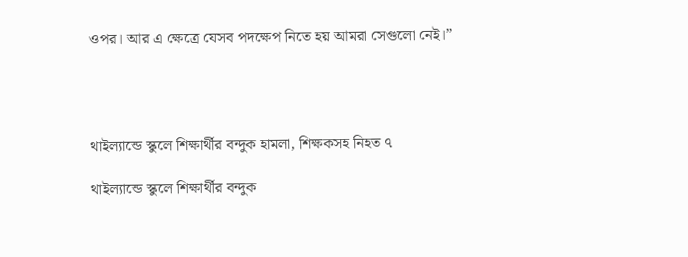ওপর। আর এ ক্ষেত্রে যেসব পদক্ষেপ নিতে হয় আমরা সেগুলো নেই।”




থাইল্যান্ডে স্কুলে শিক্ষার্থীর বন্দুক হামলা, শিক্ষকসহ নিহত ৭

থাইল্যান্ডে স্কুলে শিক্ষার্থীর বন্দুক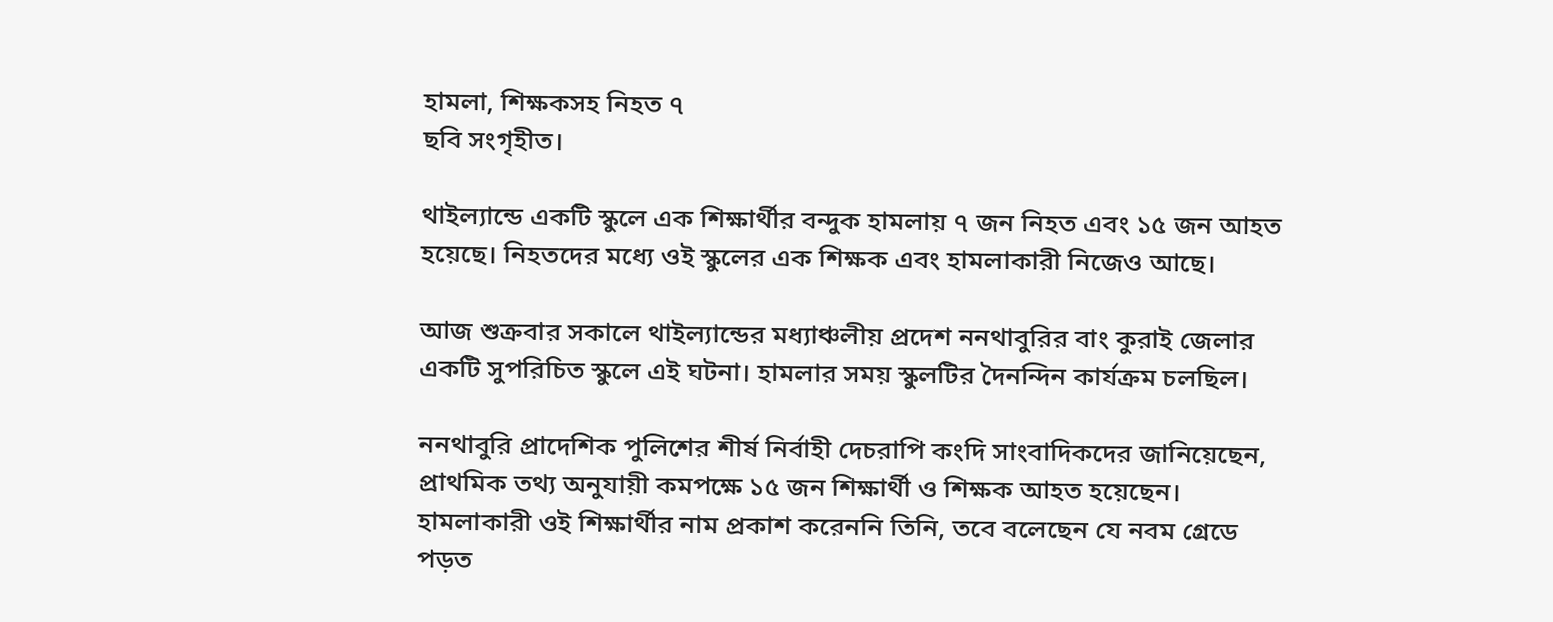হামলা, শিক্ষকসহ নিহত ৭
ছবি সংগৃহীত।

থাইল্যান্ডে একটি স্কুলে এক শিক্ষার্থীর বন্দুক হামলায় ৭ জন নিহত এবং ১৫ জন আহত হয়েছে। নিহতদের মধ্যে ওই স্কুলের এক শিক্ষক এবং হামলাকারী নিজেও আছে।

আজ শুক্রবার সকালে থাইল্যান্ডের মধ্যাঞ্চলীয় প্রদেশ ননথাবুরির বাং কুরাই জেলার একটি সুপরিচিত স্কুলে এই ঘটনা। হামলার সময় স্কুলটির দৈনন্দিন কার্যক্রম চলছিল।

ননথাবুরি প্রাদেশিক পুলিশের শীর্ষ নির্বাহী দেচরাপি কংদি সাংবাদিকদের জানিয়েছেন, প্রাথমিক তথ্য অনুযায়ী কমপক্ষে ১৫ জন শিক্ষার্থী ও শিক্ষক আহত হয়েছেন। হামলাকারী ওই শিক্ষার্থীর নাম প্রকাশ করেননি তিনি, তবে বলেছেন যে নবম গ্রেডে পড়ত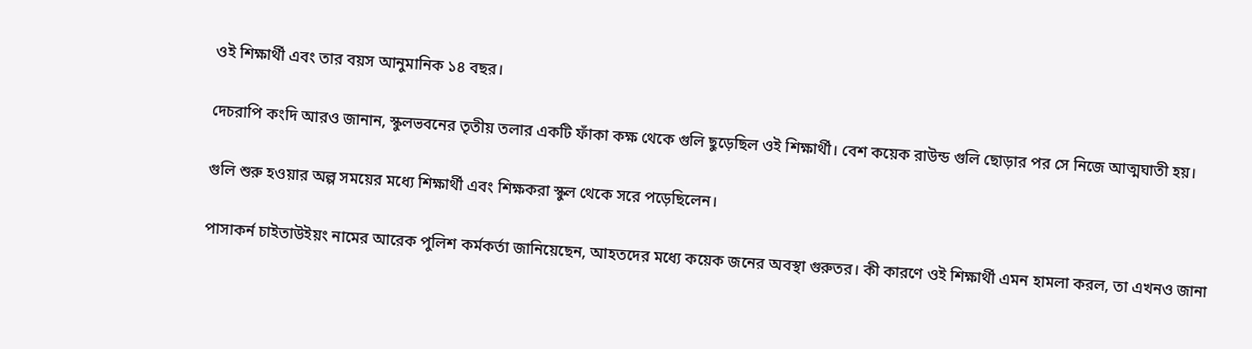ওই শিক্ষার্থী এবং তার বয়স আনুমানিক ১৪ বছর।

দেচরাপি কংদি আরও জানান, স্কুলভবনের তৃতীয় তলার একটি ফাঁকা কক্ষ থেকে গুলি ছুড়েছিল ওই শিক্ষার্থী। বেশ কয়েক রাউন্ড গুলি ছোড়ার পর সে নিজে আত্মঘাতী হয়।

গুলি শুরু হওয়ার অল্প সময়ের মধ্যে শিক্ষার্থী এবং শিক্ষকরা স্কুল থেকে সরে পড়েছিলেন।

পাসাকর্ন চাইতাউইয়ং নামের আরেক পুলিশ কর্মকর্তা জানিয়েছেন, আহতদের মধ্যে কয়েক জনের অবস্থা গুরুতর। কী কারণে ওই শিক্ষার্থী এমন হামলা করল, তা এখনও জানা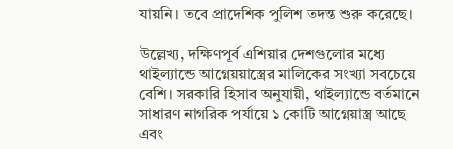যায়নি। তবে প্রাদেশিক পুলিশ তদন্ত শুরু করেছে।

উল্লেখ্য, দক্ষিণপূর্ব এশিয়ার দেশগুলোর মধ্যে থাইল্যান্ডে আগ্নেয়য়াস্ত্রের মালিকের সংখ্যা সবচেয়ে বেশি। সরকারি হিসাব অনুযায়ী, থাইল্যান্ডে বর্তমানে সাধারণ নাগরিক পর্যায়ে ১ কোটি আগ্নেয়াস্ত্র আছে এবং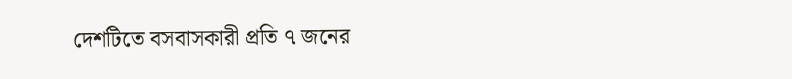দেশটিতে বসবাসকারী প্রতি ৭ জনের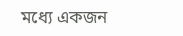মধ্যে একজন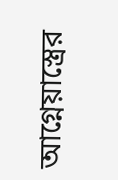আগ্নেয়াস্ত্রের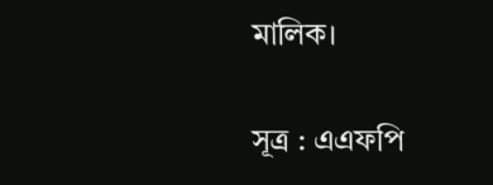মালিক।

সূত্র : এএফপি